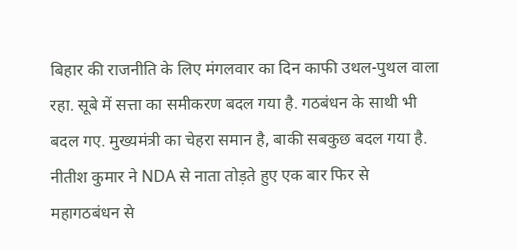बिहार की राजनीति के लिए मंगलवार का दिन काफी उथल-पुथल वाला रहा. सूबे में सत्ता का समीकरण बदल गया है. गठबंधन के साथी भी बदल गए. मुख्यमंत्री का चेहरा समान है, बाकी सबकुछ बदल गया है. नीतीश कुमार ने NDA से नाता तोड़ते हुए एक बार फिर से महागठबंधन से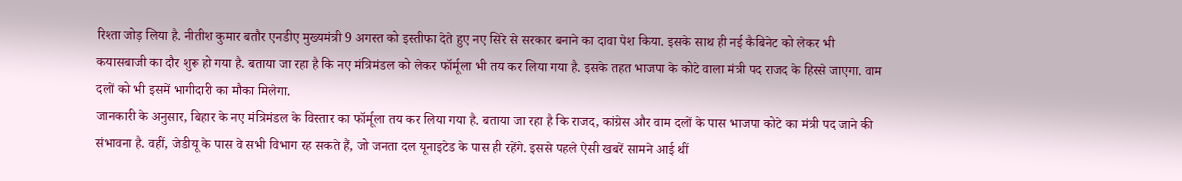रिश्ता जोड़ लिया है. नीतीश कुमार बतौर एनडीए मुख्यमंत्री 9 अगस्त को इस्तीफा देते हुए नए सिरे से सरकार बनाने का दावा पेश किया. इसके साथ ही नई कैबिनेट को लेकर भी कयासबाजी का दौर शुरू हो गया है. बताया जा रहा है कि नए मंत्रिमंडल को लेकर फॉर्मूला भी तय कर लिया गया है. इसके तहत भाजपा के कोटे वाला मंत्री पद राजद के हिस्से जाएगा. वाम दलों को भी इसमें भागीदारी का मौका मिलेगा.
जानकारी के अनुसार, बिहार के नए मंत्रिमंडल के विस्तार का फॉर्मूला तय कर लिया गया है. बताया जा रहा है कि राजद, कांग्रेस और वाम दलों के पास भाजपा कोटे का मंत्री पद जाने की संभावना है. वहीं, जेडीयू के पास वे सभी विभाग रह सकते हैं, जो जनता दल यूनाइटेड के पास ही रहेंगे. इससे पहले ऐसी खबरें सामने आई थीं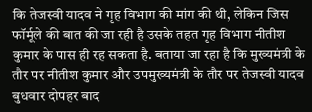कि तेजस्वी यादव ने गृह विभाग की मांग की थी, लेकिन जिस फॉर्मूले की बात की जा रही है उसके तहत गृह विभाग नीतीश कुमार के पास ही रह सकता है. बताया जा रहा है कि मुख्यमंत्री के तौर पर नीतीश कुमार और उपमुख्यमंत्री के तौर पर तेजस्वी यादव बुधवार दोपहर बाद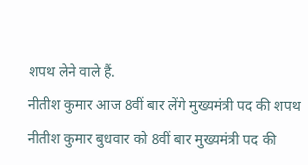शपथ लेने वाले हैं.
नीतीश कुमार आज 8वीं बार लेंगे मुख्यमंत्री पद की शपथ
नीतीश कुमार बुधवार को 8वीं बार मुख्यमंत्री पद की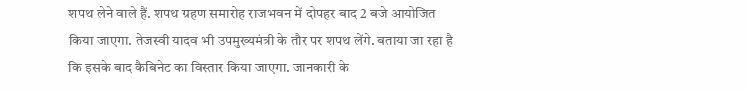शपथ लेने वाले हैं. शपथ ग्रहण समारोह राजभवन में दोपहर बाद 2 बजे आयोजित किया जाएगा. तेजस्वी यादव भी उपमुख्यमंत्री के तौर पर शपथ लेंगे. बताया जा रहा है कि इसके बाद कैबिनेट का विस्तार किया जाएगा. जानकारी के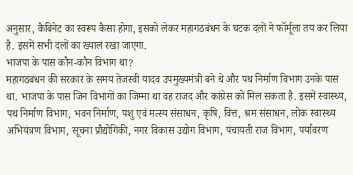अनुसार, कैबिनेट का स्वरूप कैसा होगा, इसको लेकर महागठबंधन के घटक दलों ने फॉर्मूला तय कर लिया है. इसमें सभी दलों का ख्याल रखा जाएगा.
भाजपा के पास कौन-कौन विभाग था?
महागठबंधन की सरकार के समय तेजस्वी यादव उपमुख्यमंत्री बने थे और पथ निर्माण विभाग उनके पास था. भाजपा के पास जिन विभागों का जिम्मा था वह राजद और कांग्रेस को मिल सकता है. इसमें स्वास्थ्य, पथ निर्माण विभाग, भवन निर्माण, पशु एवं मत्स्य संसाधन, कृषि, वित्त, श्रम संसाधन, लोक स्वास्थ्य अभियंत्रण विभाग, सूचना प्रौद्योगिकी, नगर विकास उद्योग विभाग, पंचायती राज विभाग, पर्यावरण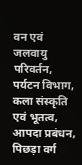वन एवं जलवायु परिवर्तन, पर्यटन विभाग, कला संस्कृति एवं भूतत्व, आपदा प्रबंधन, पिछड़ा वर्ग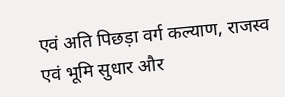एवं अति पिछड़ा वर्ग कल्याण, राजस्व एवं भूमि सुधार और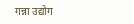गन्ना उद्योग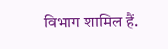विभाग शामिल हैं.